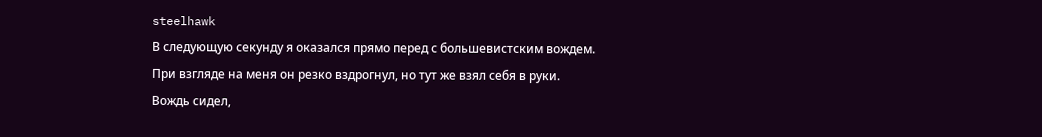steelhawk
В следующую секунду я оказался прямо перед с большевистским вождем.
При взгляде на меня он резко вздрогнул, но тут же взял себя в руки.
Вождь сидел,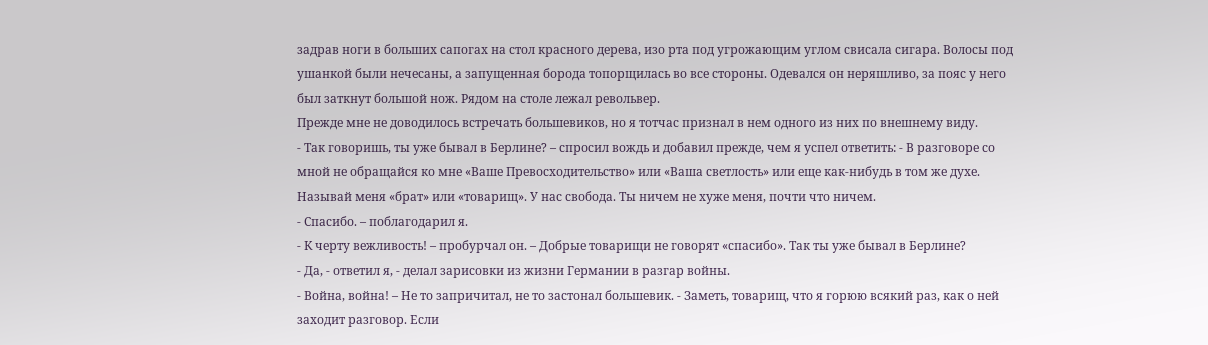задрав ноги в больших сапогах на стол красного дерева, изо рта под угрожающим углом свисала сигара. Волосы под ушанкой были нечесаны, а запущенная борода топорщилась во все стороны. Одевался он неряшливо, за пояс у него был заткнут большой нож. Рядом на столе лежал револьвер.
Прежде мне не доводилось встречать большевиков, но я тотчас признал в нем одного из них по внешнему виду.
- Так говоришь, ты уже бывал в Берлине? – спросил вождь и добавил прежде, чем я успел ответить: - В разговоре со мной не обращайся ко мне «Ваше Превосходительство» или «Ваша светлость» или еще как-нибудь в том же духе. Называй меня «брат» или «товарищ». У нас свобода. Ты ничем не хуже меня, почти что ничем.
- Спасибо. – поблагодарил я.
- К черту вежливость! – пробурчал он. – Добрые товарищи не говорят «спасибо». Так ты уже бывал в Берлине?
- Да, - ответил я, - делал зарисовки из жизни Германии в разгар войны.
- Война, война! – Не то запричитал, не то застонал большевик. - Заметь, товарищ, что я горюю всякий раз, как о ней заходит разговор. Если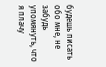будешь писать обо мне, не забудь упомянуть, что я плачу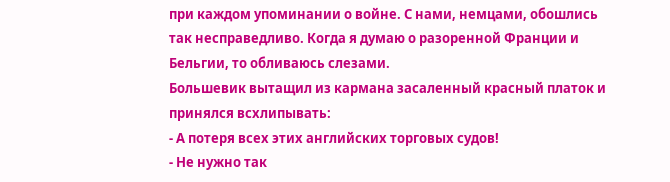при каждом упоминании о войне. С нами, немцами, обошлись так несправедливо. Когда я думаю о разоренной Франции и Бельгии, то обливаюсь слезами.
Большевик вытащил из кармана засаленный красный платок и принялся всхлипывать:
- А потеря всех этих английских торговых судов!
- Не нужно так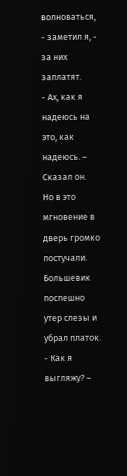волноваться, - заметил я, - за них заплатят.
- Ах, как я надеюсь на это, как надеюсь. – Сказал он.
Но в это мгновение в дверь громко постучали.
Большевик поспешно утер слезы и убрал платок.
- Как я выгляжу? –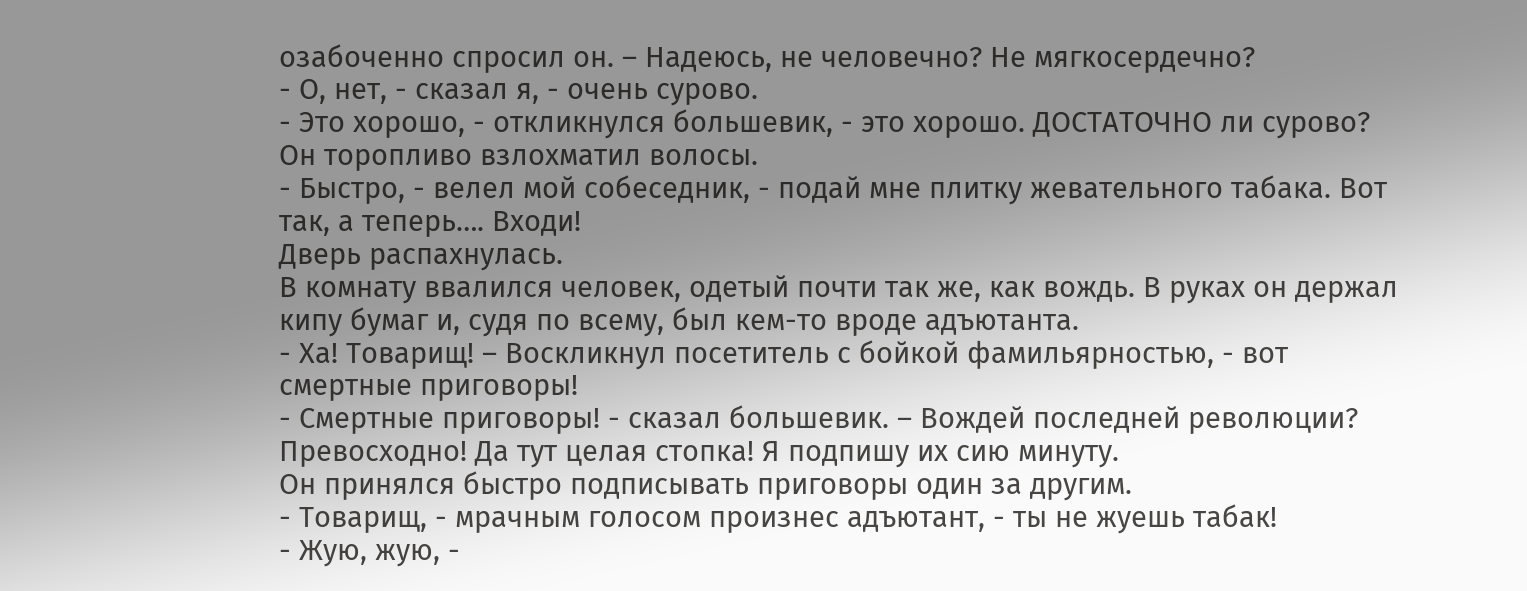озабоченно спросил он. – Надеюсь, не человечно? Не мягкосердечно?
- О, нет, - сказал я, - очень сурово.
- Это хорошо, - откликнулся большевик, - это хорошо. ДОСТАТОЧНО ли сурово?
Он торопливо взлохматил волосы.
- Быстро, - велел мой собеседник, - подай мне плитку жевательного табака. Вот так, а теперь…. Входи!
Дверь распахнулась.
В комнату ввалился человек, одетый почти так же, как вождь. В руках он держал кипу бумаг и, судя по всему, был кем-то вроде адъютанта.
- Ха! Товарищ! – Воскликнул посетитель с бойкой фамильярностью, - вот смертные приговоры!
- Смертные приговоры! - сказал большевик. – Вождей последней революции? Превосходно! Да тут целая стопка! Я подпишу их сию минуту.
Он принялся быстро подписывать приговоры один за другим.
- Товарищ, - мрачным голосом произнес адъютант, - ты не жуешь табак!
- Жую, жую, -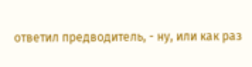ответил предводитель, - ну, или как раз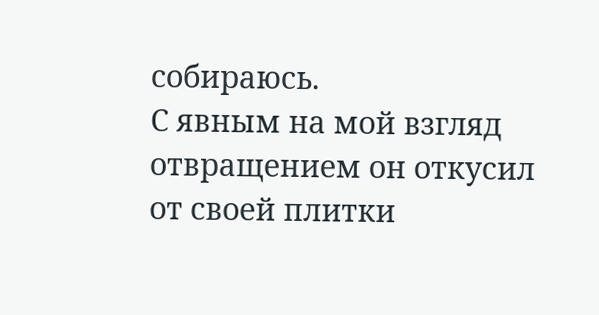собираюсь.
С явным на мой взгляд отвращением он откусил от своей плитки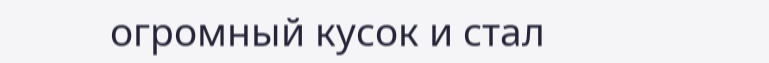огромный кусок и стал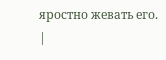яростно жевать его.
|